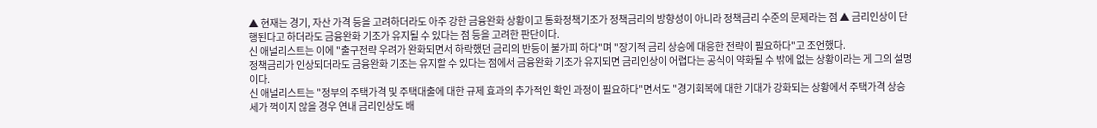▲ 현재는 경기, 자산 가격 등을 고려하더라도 아주 강한 금융완화 상황이고 통화정책기조가 정책금리의 방향성이 아니라 정책금리 수준의 문제라는 점 ▲ 금리인상이 단행된다고 하더라도 금융완화 기조가 유지될 수 있다는 점 등을 고려한 판단이다.
신 애널리스트는 이에 "출구전략 우려가 완화되면서 하락했던 금리의 반등이 불가피 하다"며 "장기적 금리 상승에 대응한 전략이 필요하다"고 조언했다.
정책금리가 인상되더라도 금융완화 기조는 유지할 수 있다는 점에서 금융완화 기조가 유지되면 금리인상이 어렵다는 공식이 약화될 수 밖에 없는 상황이라는 게 그의 설명이다.
신 애널리스트는 "정부의 주택가격 및 주택대출에 대한 규제 효과의 추가적인 확인 과정이 필요하다"면서도 "경기회복에 대한 기대가 강화되는 상황에서 주택가격 상승세가 꺽이지 않을 경우 연내 금리인상도 배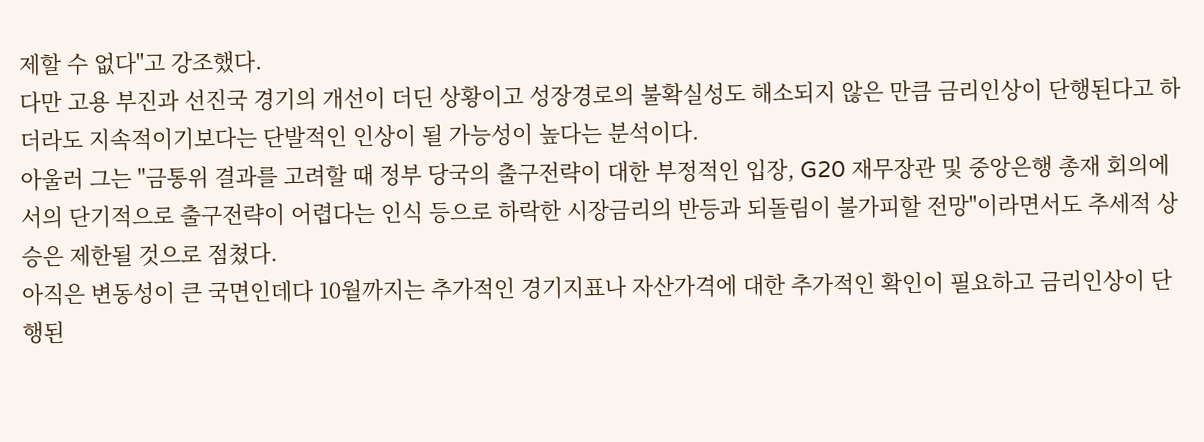제할 수 없다"고 강조했다.
다만 고용 부진과 선진국 경기의 개선이 더딘 상황이고 성장경로의 불확실성도 해소되지 않은 만큼 금리인상이 단행된다고 하더라도 지속적이기보다는 단발적인 인상이 될 가능성이 높다는 분석이다.
아울러 그는 "금통위 결과를 고려할 때 정부 당국의 출구전략이 대한 부정적인 입장, G20 재무장관 및 중앙은행 총재 회의에서의 단기적으로 출구전략이 어렵다는 인식 등으로 하락한 시장금리의 반등과 되돌림이 불가피할 전망"이라면서도 추세적 상승은 제한될 것으로 점쳤다.
아직은 변동성이 큰 국면인데다 10월까지는 추가적인 경기지표나 자산가격에 대한 추가적인 확인이 필요하고 금리인상이 단행된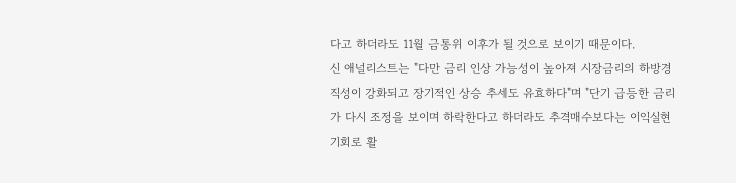다고 하더라도 11월 금통위 이후가 될 것으로 보이기 때문이다.
신 애널리스트는 "다만 금리 인상 가능성이 높아져 시장금리의 하방경직성이 강화되고 장기적인 상승 추세도 유효하다"며 "단기 급등한 금리가 다시 조정을 보이며 하락한다고 하더라도 추격매수보다는 이익실현 기회로 활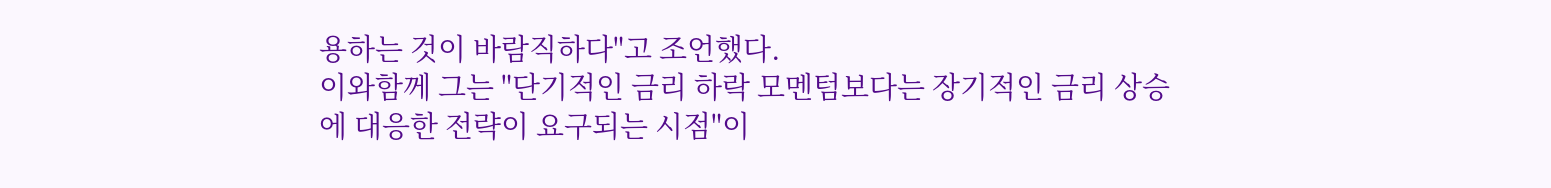용하는 것이 바람직하다"고 조언했다.
이와함께 그는 "단기적인 금리 하락 모멘텀보다는 장기적인 금리 상승에 대응한 전략이 요구되는 시점"이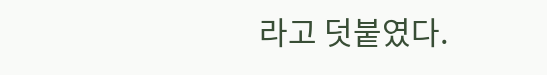라고 덧붙였다.